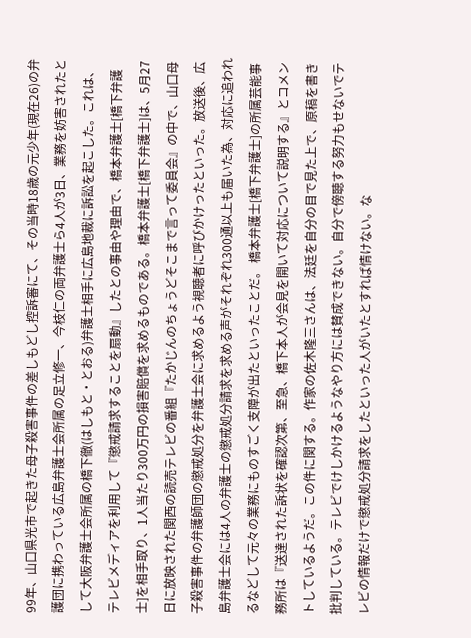99年、山口県光市で起きた母子殺害事件の差しもどし控訴審にて、その当時18歳の元少年(現在26)の弁護団に携わっている広島弁護士会所属の足立修一、今枝仁の両弁護士ら4人が3日、業務を妨害されたとして大阪弁護士会所属の橋下徹(はしもと・とおる)弁護士相手に広島地裁に訴訟を起こした。これは、テレビメディアを利用して『懲戒請求することを扇動』したとの事由や理由で、橋本弁護士[橋下弁護士]を相手取り、1人当たり300万円の損害賠償を求めるものである。橋本弁護士[橋下弁護士]は、5月27日に放映された関西の読売テレビの番組『たかじんのちょうどそこまで言って委員会』の中で、山口母子殺害事件の弁護師団の懲戒処分を弁護士会に求めるよう視聴者に呼びかけったといった。放送後、広島弁護士会には4人の弁護士の懲戒処分請求を求める声がそれぞれ300通以上も届いた為、対応に追われるなどして元々の業務にものすごく支障が出たといったことだ。 橋本弁護士[橋下弁護士]の所属芸能事務所は『送達された訴状を確認次第、至急、橋下本人が会見を開いて対応について説明する』とコメントしているようだ。この件に関する。作家の佐木隆三さんは、法廷を自分の目で見た上で、原稿を書き批判している。テレビでけしかけるようなやり方には賛成できない。自分で傍聴する努力もせないでテレビの情報だけで懲戒処分請求をしたといった人がいたとすれば情けない。な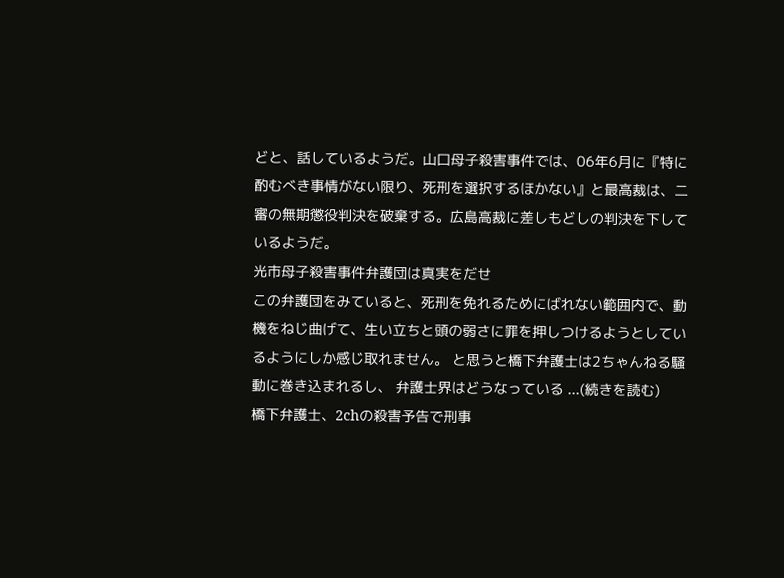どと、話しているようだ。山口母子殺害事件では、06年6月に『特に酌むべき事情がない限り、死刑を選択するほかない』と最高裁は、二審の無期懲役判決を破棄する。広島高裁に差しもどしの判決を下しているようだ。
光市母子殺害事件弁護団は真実をだせ
この弁護団をみていると、死刑を免れるためにばれない範囲内で、動機をねじ曲げて、生い立ちと頭の弱さに罪を押しつけるようとしているようにしか感じ取れません。 と思うと橋下弁護士は2ちゃんねる騒動に巻き込まれるし、 弁護士界はどうなっている ...(続きを読む)
橋下弁護士、2chの殺害予告で刑事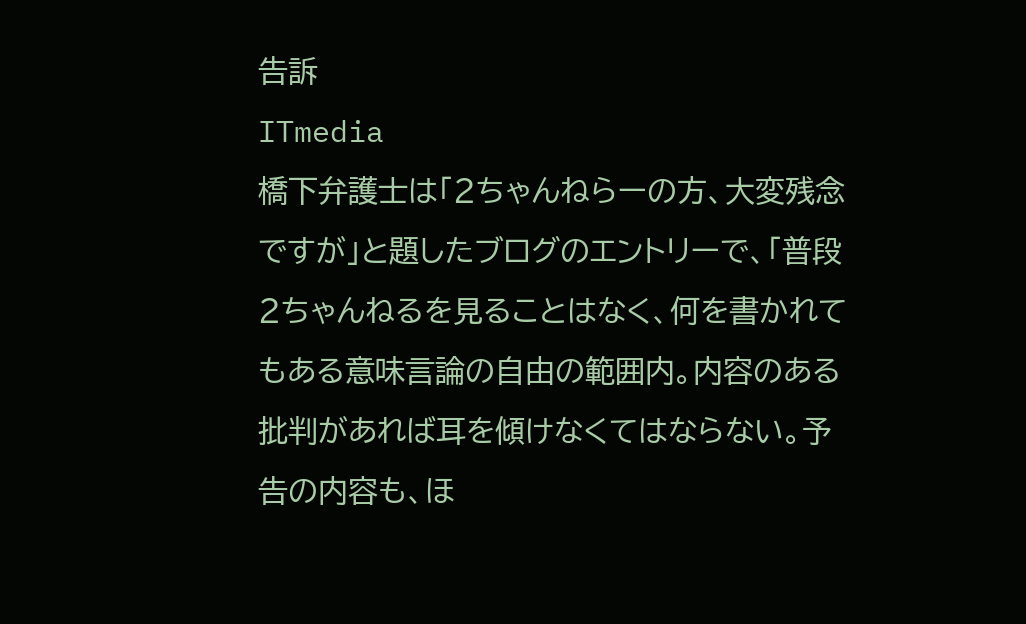告訴
ITmedia
橋下弁護士は「2ちゃんねらーの方、大変残念ですが」と題したブログのエントリーで、「普段2ちゃんねるを見ることはなく、何を書かれてもある意味言論の自由の範囲内。内容のある批判があれば耳を傾けなくてはならない。予告の内容も、ほ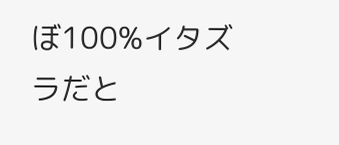ぼ100%イタズラだと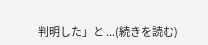判明した」と ...(続きを読む)